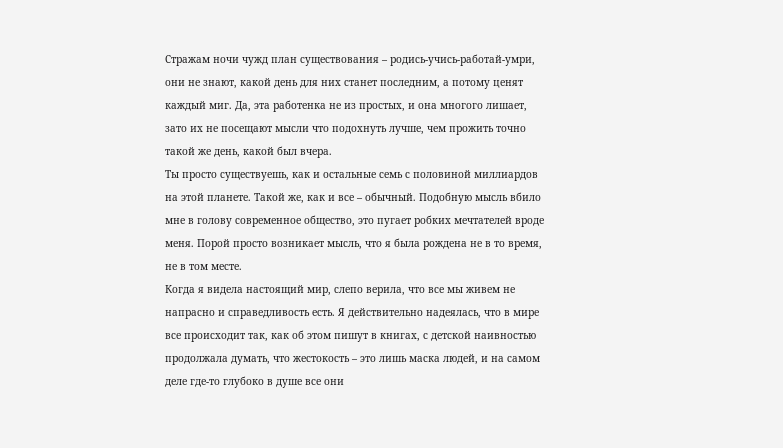Стражам ночи чужд план существования – родись-учись-работай-умри, они не знают, какой день для них станет последним, а потому ценят каждый миг. Да, эта работенка не из простых, и она многого лишает, зато их не посещают мысли что подохнуть лучше, чем прожить точно такой же день, какой был вчера.
Ты просто существуешь, как и остальные семь с половиной миллиардов на этой планете. Такой же, как и все – обычный. Подобную мысль вбило мне в голову современное общество, это пугает робких мечтателей вроде меня. Порой просто возникает мысль, что я была рождена не в то время, не в том месте.
Когда я видела настоящий мир, слепо верила, что все мы живем не напрасно и справедливость есть. Я действительно надеялась, что в мире все происходит так, как об этом пишут в книгах, с детской наивностью продолжала думать, что жестокость – это лишь маска людей, и на самом деле где-то глубоко в душе все они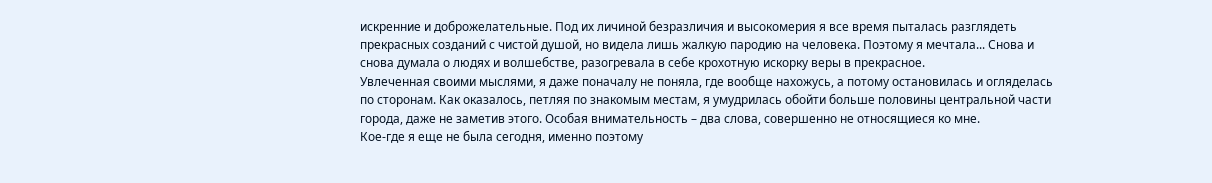искренние и доброжелательные. Под их личиной безразличия и высокомерия я все время пыталась разглядеть прекрасных созданий с чистой душой, но видела лишь жалкую пародию на человека. Поэтому я мечтала... Снова и снова думала о людях и волшебстве, разогревала в себе крохотную искорку веры в прекрасное.
Увлеченная своими мыслями, я даже поначалу не поняла, где вообще нахожусь, а потому остановилась и огляделась по сторонам. Как оказалось, петляя по знакомым местам, я умудрилась обойти больше половины центральной части города, даже не заметив этого. Особая внимательность – два слова, совершенно не относящиеся ко мне.
Кое-где я еще не была сегодня, именно поэтому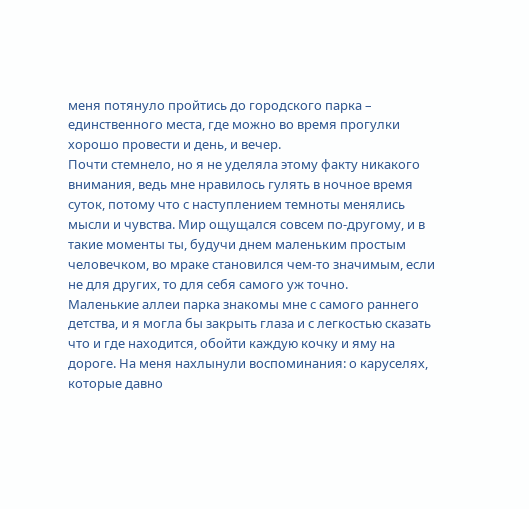меня потянуло пройтись до городского парка – единственного места, где можно во время прогулки хорошо провести и день, и вечер.
Почти стемнело, но я не уделяла этому факту никакого внимания, ведь мне нравилось гулять в ночное время суток, потому что с наступлением темноты менялись мысли и чувства. Мир ощущался совсем по-другому, и в такие моменты ты, будучи днем маленьким простым человечком, во мраке становился чем-то значимым, если не для других, то для себя самого уж точно.
Маленькие аллеи парка знакомы мне с самого раннего детства, и я могла бы закрыть глаза и с легкостью сказать что и где находится, обойти каждую кочку и яму на дороге. На меня нахлынули воспоминания: о каруселях, которые давно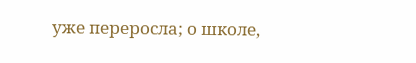уже переросла; о школе,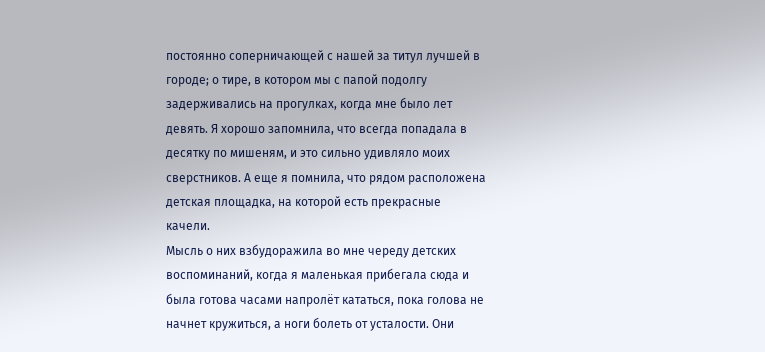постоянно соперничающей с нашей за титул лучшей в городе; о тире, в котором мы с папой подолгу задерживались на прогулках, когда мне было лет девять. Я хорошо запомнила, что всегда попадала в десятку по мишеням, и это сильно удивляло моих сверстников. А еще я помнила, что рядом расположена детская площадка, на которой есть прекрасные качели.
Мысль о них взбудоражила во мне череду детских воспоминаний, когда я маленькая прибегала сюда и была готова часами напролёт кататься, пока голова не начнет кружиться, а ноги болеть от усталости. Они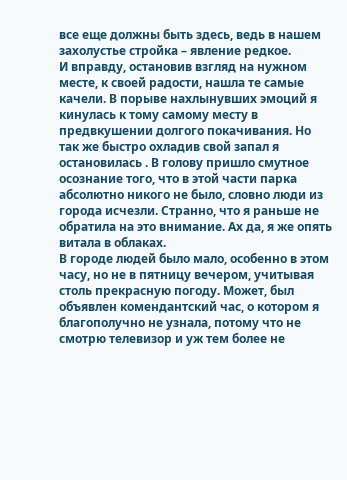все еще должны быть здесь, ведь в нашем захолустье стройка – явление редкое.
И вправду, остановив взгляд на нужном месте, к своей радости, нашла те самые качели. В порыве нахлынувших эмоций я кинулась к тому самому месту в предвкушении долгого покачивания. Но так же быстро охладив свой запал я остановилась . В голову пришло смутное осознание того, что в этой части парка абсолютно никого не было, словно люди из города исчезли. Странно, что я раньше не обратила на это внимание. Ах да, я же опять витала в облаках.
В городе людей было мало, особенно в этом часу, но не в пятницу вечером, учитывая столь прекрасную погоду. Может, был объявлен комендантский час, о котором я благополучно не узнала, потому что не смотрю телевизор и уж тем более не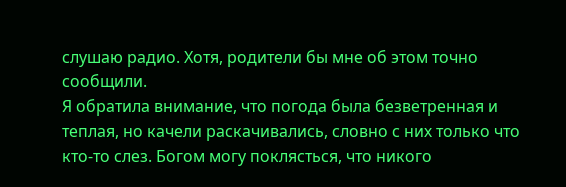слушаю радио. Хотя, родители бы мне об этом точно сообщили.
Я обратила внимание, что погода была безветренная и теплая, но качели раскачивались, словно с них только что кто-то слез. Богом могу поклясться, что никого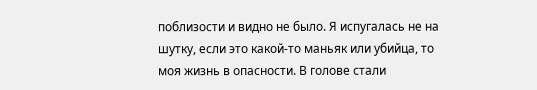поблизости и видно не было. Я испугалась не на шутку, если это какой-то маньяк или убийца, то моя жизнь в опасности. В голове стали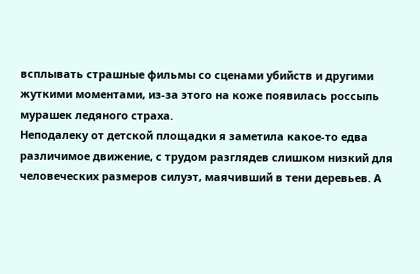всплывать страшные фильмы со сценами убийств и другими жуткими моментами, из-за этого на коже появилась россыпь мурашек ледяного страха.
Неподалеку от детской площадки я заметила какое-то едва различимое движение, с трудом разглядев слишком низкий для человеческих размеров силуэт, маячивший в тени деревьев. А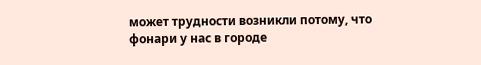может трудности возникли потому, что фонари у нас в городе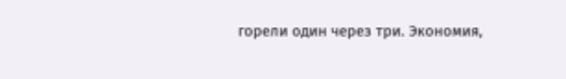горели один через три. Экономия,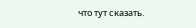что тут сказать.